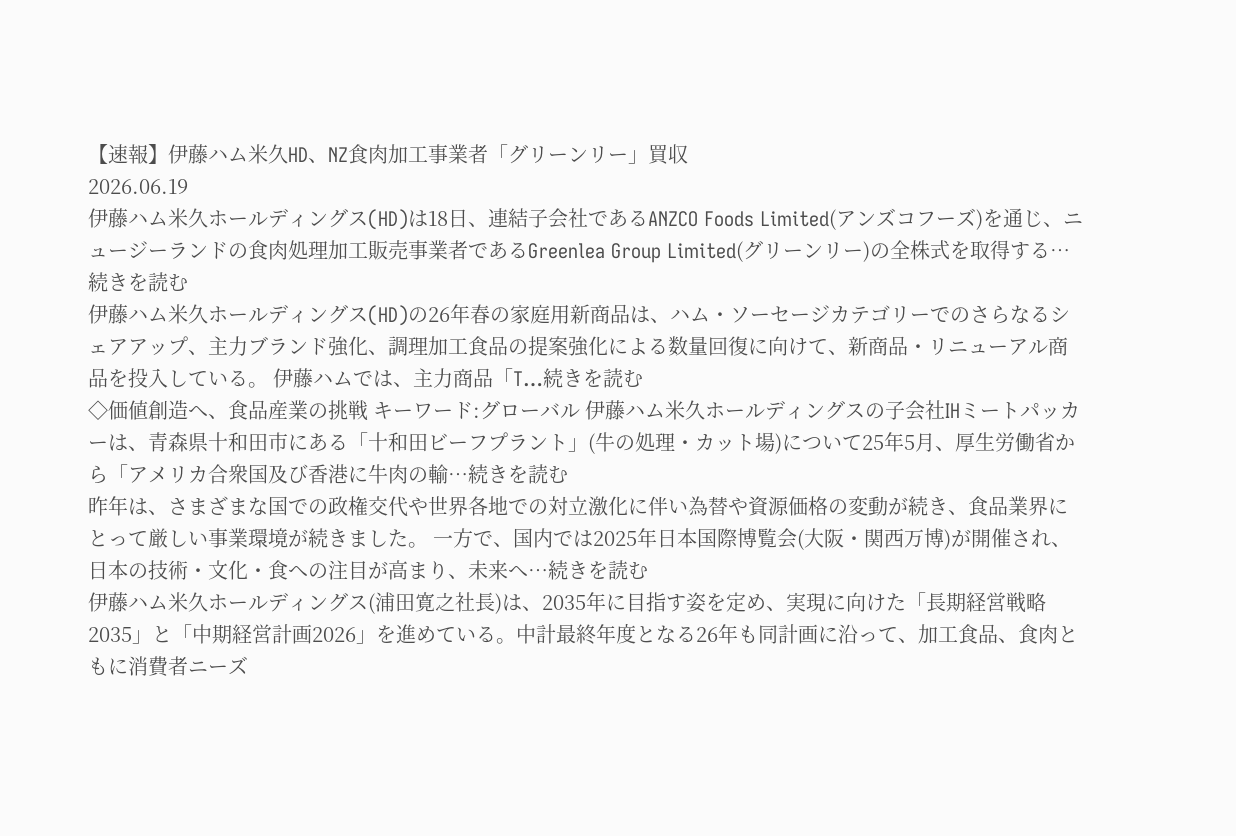【速報】伊藤ハム米久HD、NZ食肉加工事業者「グリーンリー」買収
2026.06.19
伊藤ハム米久ホールディングス(HD)は18日、連結子会社であるANZCO Foods Limited(アンズコフーズ)を通じ、ニュージーランドの食肉処理加工販売事業者であるGreenlea Group Limited(グリーンリー)の全株式を取得する…続きを読む
伊藤ハム米久ホールディングス(HD)の26年春の家庭用新商品は、ハム・ソーセージカテゴリーでのさらなるシェアアップ、主力ブランド強化、調理加工食品の提案強化による数量回復に向けて、新商品・リニューアル商品を投入している。 伊藤ハムでは、主力商品「T…続きを読む
◇価値創造へ、食品産業の挑戦 キーワード:グローバル 伊藤ハム米久ホールディングスの子会社IHミートパッカーは、青森県十和田市にある「十和田ビーフプラント」(牛の処理・カット場)について25年5月、厚生労働省から「アメリカ合衆国及び香港に牛肉の輸…続きを読む
昨年は、さまざまな国での政権交代や世界各地での対立激化に伴い為替や資源価格の変動が続き、食品業界にとって厳しい事業環境が続きました。 一方で、国内では2025年日本国際博覧会(大阪・関西万博)が開催され、日本の技術・文化・食への注目が高まり、未来へ…続きを読む
伊藤ハム米久ホールディングス(浦田寛之社長)は、2035年に目指す姿を定め、実現に向けた「長期経営戦略2035」と「中期経営計画2026」を進めている。中計最終年度となる26年も同計画に沿って、加工食品、食肉ともに消費者ニーズ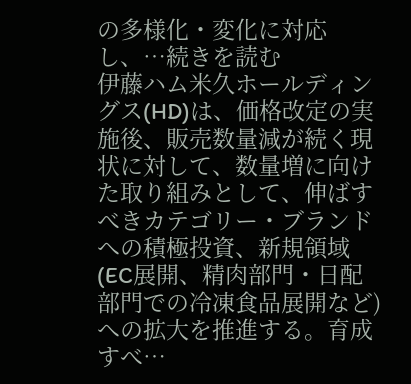の多様化・変化に対応し、…続きを読む
伊藤ハム米久ホールディングス(HD)は、価格改定の実施後、販売数量減が続く現状に対して、数量増に向けた取り組みとして、伸ばすべきカテゴリー・ブランドへの積極投資、新規領域(EC展開、精肉部門・日配部門での冷凍食品展開など)への拡大を推進する。育成すべ…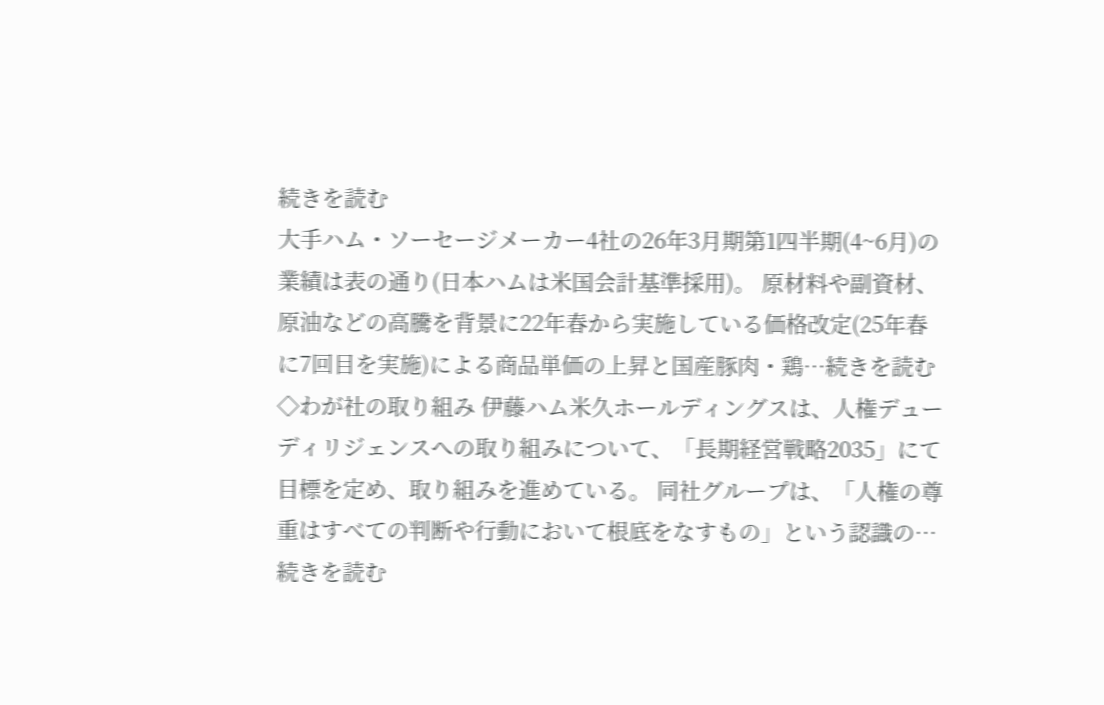続きを読む
大手ハム・ソーセージメーカー4社の26年3月期第1四半期(4~6月)の業績は表の通り(日本ハムは米国会計基準採用)。 原材料や副資材、原油などの高騰を背景に22年春から実施している価格改定(25年春に7回目を実施)による商品単価の上昇と国産豚肉・鶏…続きを読む
◇わが社の取り組み 伊藤ハム米久ホールディングスは、人権デューディリジェンスへの取り組みについて、「長期経営戦略2035」にて目標を定め、取り組みを進めている。 同社グループは、「人権の尊重はすべての判断や行動において根底をなすもの」という認識の…続きを読む